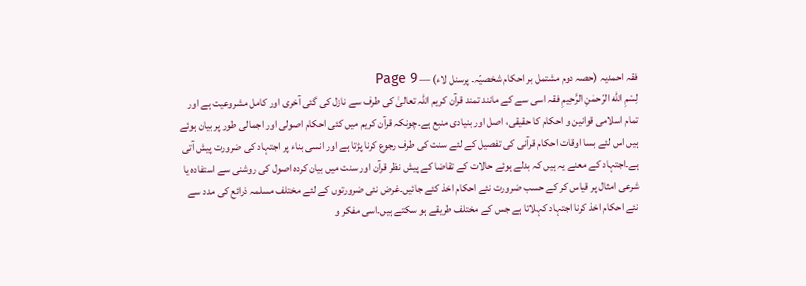فقہ احمدیہ (حصہ دوم مشتمل بر احکام شخصیّہ۔ پرسنل لاء) — Page 9
لِسْمِ الله الرّحمٰنِ الرَّحِيمِ فقہ اسی سے کے مانند تمند قرآن کریم اللہ تعالیٰ کی طرف سے نازل کی گئی آخری اور کامل مشروعیت ہے اور تمام اسلامی قوانین و احکام کا حقیقی، اصل اور بنیادی منبع ہے۔چونکہ قرآن کریم میں کئی احکام اصولی اور اجمالی طور پر بیان ہوئے ہیں اس لئے بسا اوقات احکام قرآنی کی تفصیل کے لئے سنت کی طرف رجوع کرنا پڑتا ہے اور انسی بناء پر اجتہاد کی ضرورت پیش آتی ہے۔اجتہاد کے معنے یہ ہیں کہ بدلے ہوئے حالات کے تقاضا کے پیش نظر قرآن اور سنت میں بیان کردہ اصول کی روشنی سے استفادہ یا شرعی امثال پر قیاس کر کے حسب ضرورت نئے احکام اخذ کئے جائیں۔غرض نئی ضرورتوں کے لئے مختلف مسلمہ ذرائع کی مدد سے نئے احکام اخذ کرنا اجتہاد کہلاتا ہے جس کے مختلف طریقے ہو سکتے ہیں۔اسی مفکر و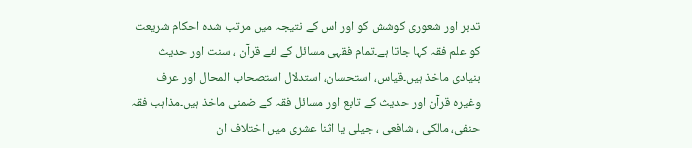تدبر اور شعوری کوشش کو اور اس کے نتیجہ میں مرتب شدہ احکام شریعت کو علم فقہ کہا جاتا ہے۔تمام فقہی مسائل کے لئے قرآن ، سنت اور حدیث بنیادی ماخذ ہیں۔قیاس، استحسان، استدلال استصحاب المحال اور عرف وغیرہ قرآن اور حدیث کے تابع اور مسائل فقہ کے ضمنی ماخذ ہیں۔مذاہب فقہ حنفی، مالکی ، شافعی ، جیلی یا اثنا عشری میں اختلاف ان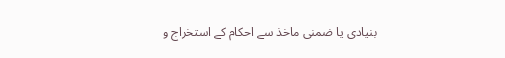بنیادی یا ضمنی ماخذ سے احکام کے استخراج و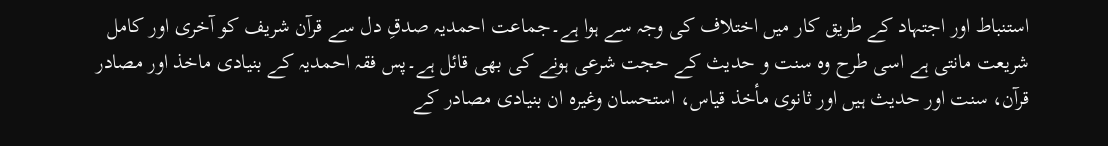استنباط اور اجتہاد کے طریق کار میں اختلاف کی وجہ سے ہوا ہے۔جماعت احمدیہ صدقِ دل سے قرآن شریف کو آخری اور کامل شریعت مانتی ہے اسی طرح وہ سنت و حدیث کے حجت شرعی ہونے کی بھی قائل ہے۔پس فقہ احمدیہ کے بنیادی ماخذ اور مصادر قرآن، سنت اور حدیث ہیں اور ثانوی مأخذ قیاس، استحسان وغیرہ ان بنیادی مصادر کے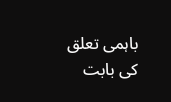باہمی تعلق کی بابت